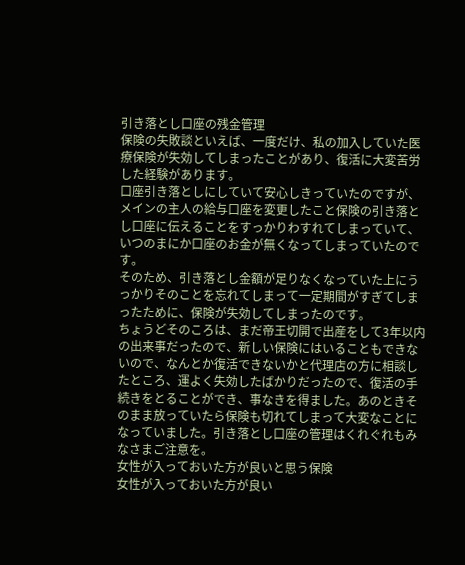引き落とし口座の残金管理
保険の失敗談といえば、一度だけ、私の加入していた医療保険が失効してしまったことがあり、復活に大変苦労した経験があります。
口座引き落としにしていて安心しきっていたのですが、メインの主人の給与口座を変更したこと保険の引き落とし口座に伝えることをすっかりわすれてしまっていて、いつのまにか口座のお金が無くなってしまっていたのです。
そのため、引き落とし金額が足りなくなっていた上にうっかりそのことを忘れてしまって一定期間がすぎてしまったために、保険が失効してしまったのです。
ちょうどそのころは、まだ帝王切開で出産をして3年以内の出来事だったので、新しい保険にはいることもできないので、なんとか復活できないかと代理店の方に相談したところ、運よく失効したばかりだったので、復活の手続きをとることができ、事なきを得ました。あのときそのまま放っていたら保険も切れてしまって大変なことになっていました。引き落とし口座の管理はくれぐれもみなさまご注意を。
女性が入っておいた方が良いと思う保険
女性が入っておいた方が良い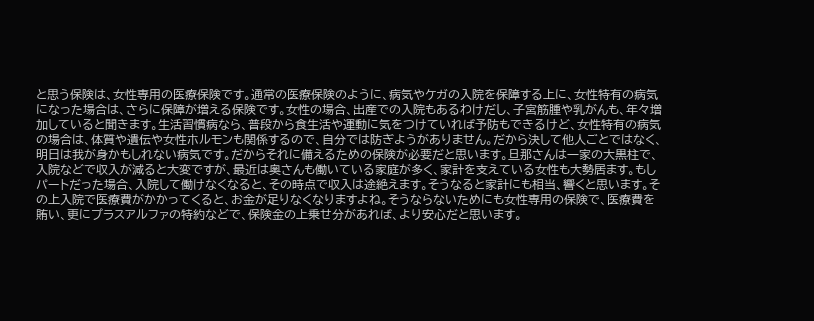と思う保険は、女性専用の医療保険です。通常の医療保険のように、病気やケガの入院を保障する上に、女性特有の病気になった場合は、さらに保障が増える保険です。女性の場合、出産での入院もあるわけだし、子宮筋腫や乳がんも、年々増加していると聞きます。生活習慣病なら、普段から食生活や運動に気をつけていれば予防もできるけど、女性特有の病気の場合は、体質や遺伝や女性ホルモンも関係するので、自分では防ぎようがありません。だから決して他人ごとではなく、明日は我が身かもしれない病気です。だからそれに備えるための保険が必要だと思います。旦那さんは一家の大黒柱で、入院などで収入が減ると大変ですが、最近は奥さんも働いている家庭が多く、家計を支えている女性も大勢居ます。もしパートだった場合、入院して働けなくなると、その時点で収入は途絶えます。そうなると家計にも相当、響くと思います。その上入院で医療費がかかってくると、お金が足りなくなりますよね。そうならないためにも女性専用の保険で、医療費を賄い、更にプラスアルファの特約などで、保険金の上乗せ分があれば、より安心だと思います。